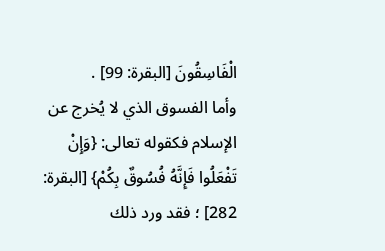الْفَاسِقُونَ [البقرة: 99] .
وأما الفسوق الذي لا يُخرج عن الإسلام فكقوله تعالى: {وَإِنْ تَفْعَلُوا فَإِنَّهُ فُسُوقٌ بِكُمْ} [البقرة: 282] ؛ فقد ورد ذلك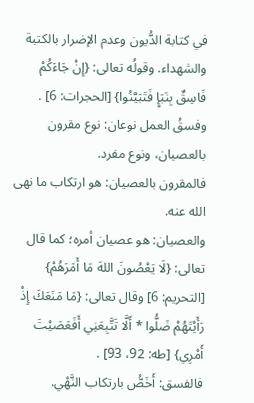في كتابة الدُّيون وعدم الإضرار بالكتبة والشهداء. وقولُه تعالى: {إِنْ جَاءَكُمْ فَاسِقٌ بِنَبَإٍ فَتَبَيَّنُوا} [الحجرات: 6] .
وفسقُ العمل نوعان: نوع مقرون بالعصيان، ونوع مفرد.
فالمقرون بالعصيان: هو ارتكاب ما نهى الله عنه.
والعصيان: هو عصيان أمره؛ كما قال تعالى: {لَا يَعْصُونَ اللهَ مَا أَمَرَهُمْ} [التحريم: 6] وقال تعالى: {مَا مَنَعَكَ إِذْ رَأَيْتَهُمْ ضَلُّوا * أَلَّا تَتَّبِعَنِي أَفَعَصَيْتَ أَمْرِي} [طه: 92، 93] .
فالفسق: أَخَصُّ بارتكاب النَّهْي.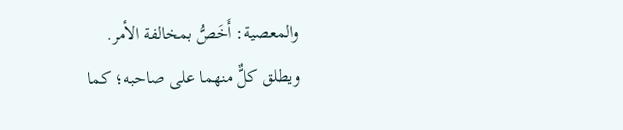والمعصية: أَخَصُّ بمخالفة الأمر.
ويطلق كلٌّ منهما على صاحبه؛ كما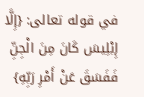في قوله تعالى: {إِلَّا إِبْلِيسَ كَانَ مِنَ الْجِنِّ فَفَسَقَ عَنْ أَمْرِ رَبِّهِ}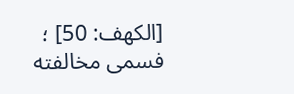[الكهف: 50] ؛ فسمى مخالفته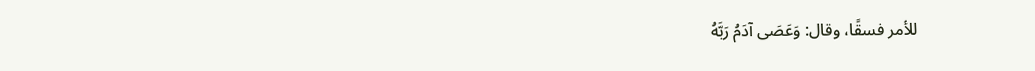للأمر فسقًا، وقال: وَعَصَى آدَمُ رَبَّهُ